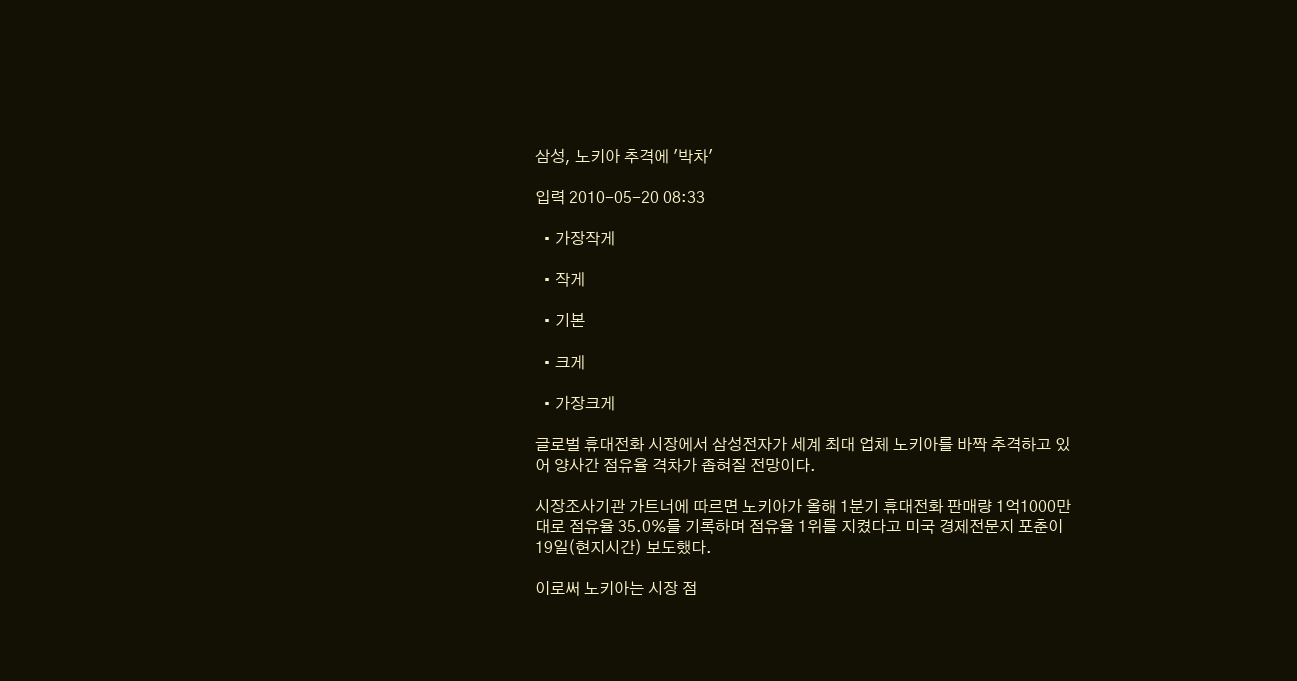삼성, 노키아 추격에 '박차'

입력 2010-05-20 08:33

  • 가장작게

  • 작게

  • 기본

  • 크게

  • 가장크게

글로벌 휴대전화 시장에서 삼성전자가 세계 최대 업체 노키아를 바짝 추격하고 있어 양사간 점유율 격차가 좁혀질 전망이다.

시장조사기관 가트너에 따르면 노키아가 올해 1분기 휴대전화 판매량 1억1000만대로 점유율 35.0%를 기록하며 점유율 1위를 지켰다고 미국 경제전문지 포춘이 19일(현지시간) 보도했다.

이로써 노키아는 시장 점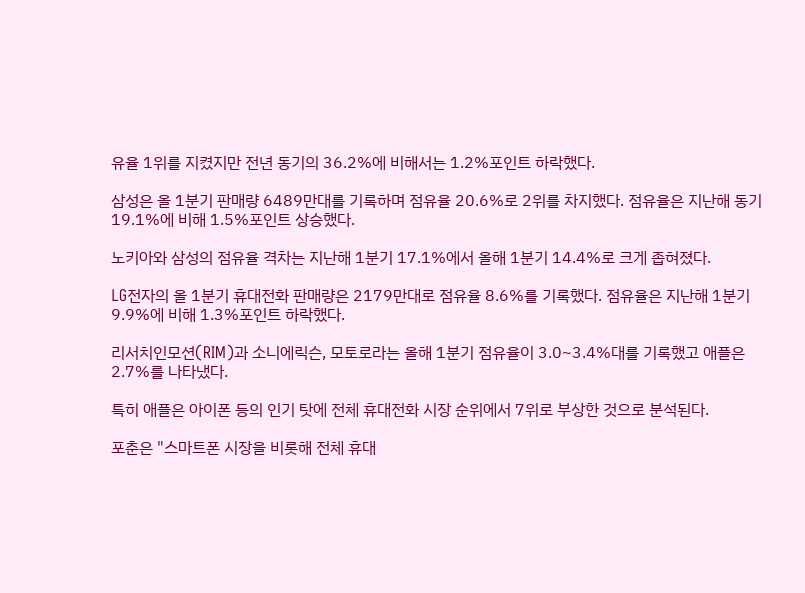유율 1위를 지켰지만 전년 동기의 36.2%에 비해서는 1.2%포인트 하락했다.

삼성은 올 1분기 판매량 6489만대를 기록하며 점유율 20.6%로 2위를 차지했다. 점유율은 지난해 동기 19.1%에 비해 1.5%포인트 상승했다.

노키아와 삼성의 점유율 격차는 지난해 1분기 17.1%에서 올해 1분기 14.4%로 크게 좁혀졌다.

LG전자의 올 1분기 휴대전화 판매량은 2179만대로 점유율 8.6%를 기록했다. 점유율은 지난해 1분기 9.9%에 비해 1.3%포인트 하락했다.

리서치인모션(RIM)과 소니에릭슨, 모토로라는 올해 1분기 점유율이 3.0~3.4%대를 기록했고 애플은 2.7%를 나타냈다.

특히 애플은 아이폰 등의 인기 탓에 전체 휴대전화 시장 순위에서 7위로 부상한 것으로 분석된다.

포춘은 "스마트폰 시장을 비롯해 전체 휴대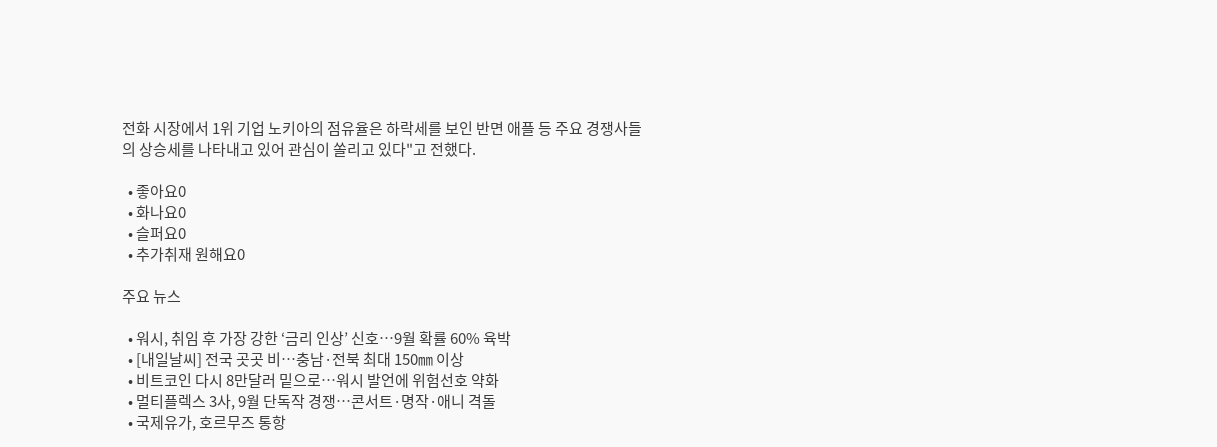전화 시장에서 1위 기업 노키아의 점유율은 하락세를 보인 반면 애플 등 주요 경쟁사들의 상승세를 나타내고 있어 관심이 쏠리고 있다"고 전했다.

  • 좋아요0
  • 화나요0
  • 슬퍼요0
  • 추가취재 원해요0

주요 뉴스

  • 워시, 취임 후 가장 강한 ‘금리 인상’ 신호…9월 확률 60% 육박
  • [내일날씨] 전국 곳곳 비…충남·전북 최대 150㎜ 이상
  • 비트코인 다시 8만달러 밑으로…워시 발언에 위험선호 약화
  • 멀티플렉스 3사, 9월 단독작 경쟁…콘서트·명작·애니 격돌
  • 국제유가, 호르무즈 통항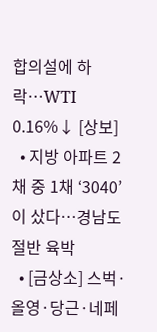합의설에 하락…WTI 0.16%↓ [상보]
  • 지방 아파트 2채 중 1채 ‘3040’이 샀다…경남도 절반 육박
  • [금상소] 스벅·올영·당근·네페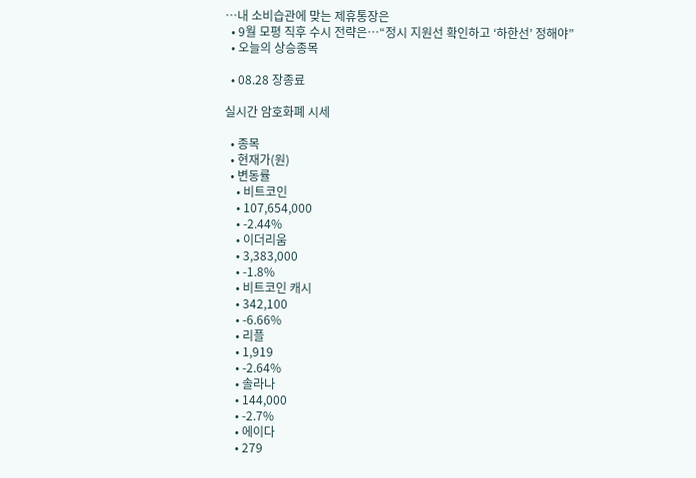⋯내 소비습관에 맞는 제휴통장은
  • 9월 모평 직후 수시 전략은…“정시 지원선 확인하고 ‘하한선’ 정해야”
  • 오늘의 상승종목

  • 08.28 장종료

실시간 암호화폐 시세

  • 종목
  • 현재가(원)
  • 변동률
    • 비트코인
    • 107,654,000
    • -2.44%
    • 이더리움
    • 3,383,000
    • -1.8%
    • 비트코인 캐시
    • 342,100
    • -6.66%
    • 리플
    • 1,919
    • -2.64%
    • 솔라나
    • 144,000
    • -2.7%
    • 에이다
    • 279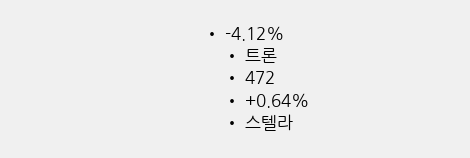• -4.12%
    • 트론
    • 472
    • +0.64%
    • 스텔라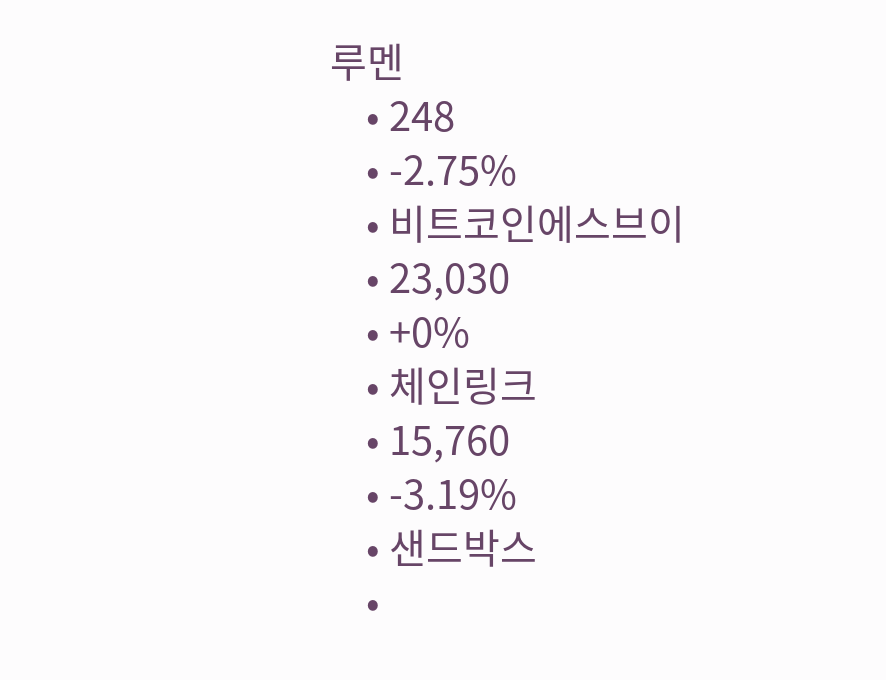루멘
    • 248
    • -2.75%
    • 비트코인에스브이
    • 23,030
    • +0%
    • 체인링크
    • 15,760
    • -3.19%
    • 샌드박스
    •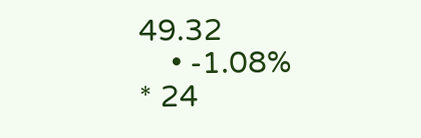49.32
    • -1.08%
* 24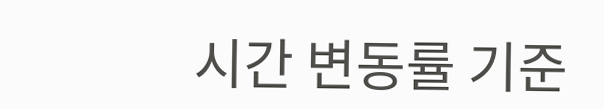시간 변동률 기준